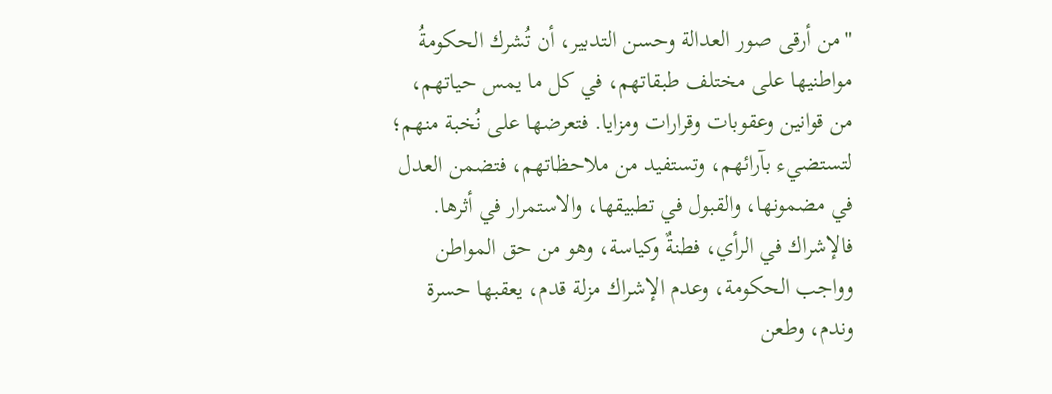"من أرقى صور العدالة وحسن التدبير، أن تُشرك الحكومةُ مواطنيها على مختلف طبقاتهم، في كل ما يمس حياتهم، من قوانين وعقوبات وقرارات ومزايا. فتعرضها على نُخبة منهم؛ لتستضيء بآرائهم، وتستفيد من ملاحظاتهم، فتضمن العدل في مضمونها، والقبول في تطبيقها، والاستمرار في أثرها. فالإشراك في الرأي، فطنةٌ وكياسة، وهو من حق المواطن وواجب الحكومة، وعدم الإشراك مزلة قدم، يعقبها حسرة وندم، وطعن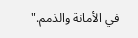في الأمانة والذمم."